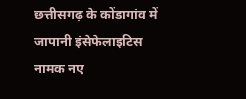छत्तीसगढ़ के कोंडागांव में जापानी इंसेफेलाइटिस नामक नए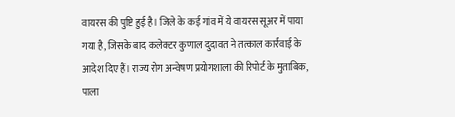वायरस की पुष्टि हुई है। जिले के कई गांव में ये वायरस सूअर में पाया गया है, जिसके बाद कलेक्टर कुणाल दुदावत ने तत्काल कार्रवाई के आदेश दिए हैं। राज्य रोग अन्वेषण प्रयोगशाला की रिपोर्ट के मुताबिक, पाला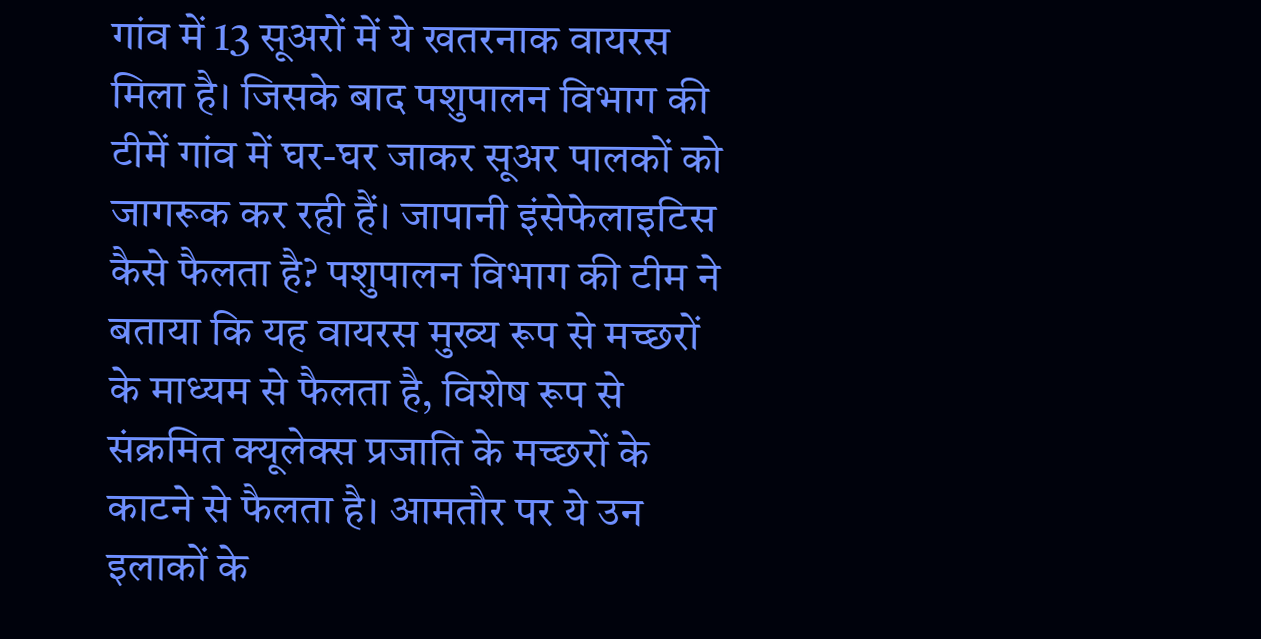गांव में 13 सूअरों में ये खतरनाक वायरस मिला है। जिसके बाद पशुपालन विभाग की टीमें गांव में घर-घर जाकर सूअर पालकों को जागरूक कर रही हैं। जापानी इंसेफेलाइटिस कैसे फैलता है? पशुपालन विभाग की टीम ने बताया कि यह वायरस मुख्य रूप से मच्छरों के माध्यम से फैलता है, विशेष रूप से संक्रमित क्यूलेक्स प्रजाति के मच्छरों के काटने से फैलता है। आमतौर पर ये उन इलाकों के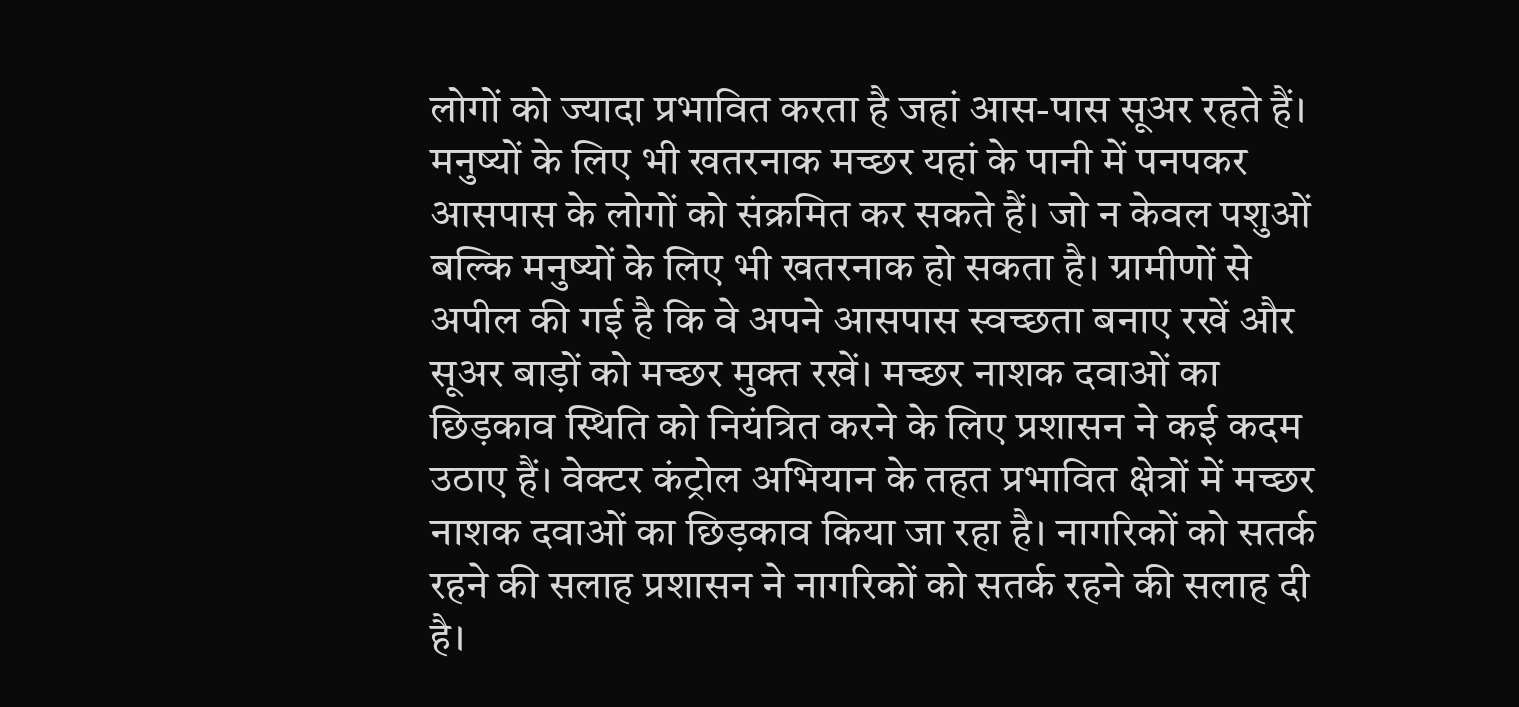लोगों को ज्यादा प्रभावित करता है जहां आस-पास सूअर रहते हैं। मनुष्यों के लिए भी खतरनाक मच्छर यहां के पानी में पनपकर आसपास के लोगों को संक्रमित कर सकते हैं। जो न केवल पशुओं बल्कि मनुष्यों के लिए भी खतरनाक हो सकता है। ग्रामीणों से अपील की गई है कि वे अपने आसपास स्वच्छता बनाए रखें और सूअर बाड़ों को मच्छर मुक्त रखें। मच्छर नाशक दवाओं का छिड़काव स्थिति को नियंत्रित करने के लिए प्रशासन ने कई कदम उठाए हैं। वेक्टर कंट्रोल अभियान के तहत प्रभावित क्षेत्रों में मच्छर नाशक दवाओं का छिड़काव किया जा रहा है। नागरिकों को सतर्क रहने की सलाह प्रशासन ने नागरिकों को सतर्क रहने की सलाह दी है।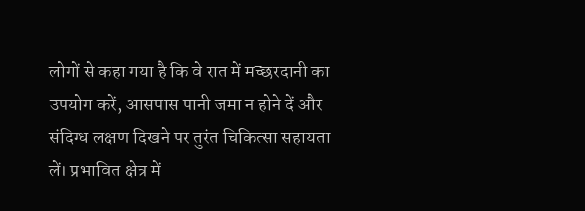लोगों से कहा गया है कि वे रात में मच्छरदानी का उपयोग करें, आसपास पानी जमा न होने दें और संदिग्ध लक्षण दिखने पर तुरंत चिकित्सा सहायता लें। प्रभावित क्षेत्र में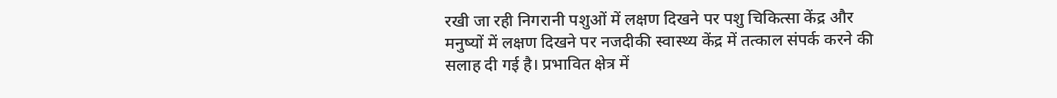रखी जा रही निगरानी पशुओं में लक्षण दिखने पर पशु चिकित्सा केंद्र और मनुष्यों में लक्षण दिखने पर नजदीकी स्वास्थ्य केंद्र में तत्काल संपर्क करने की सलाह दी गई है। प्रभावित क्षेत्र में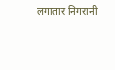लगातार निगरानी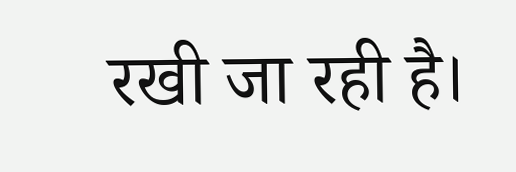रखी जा रही है।